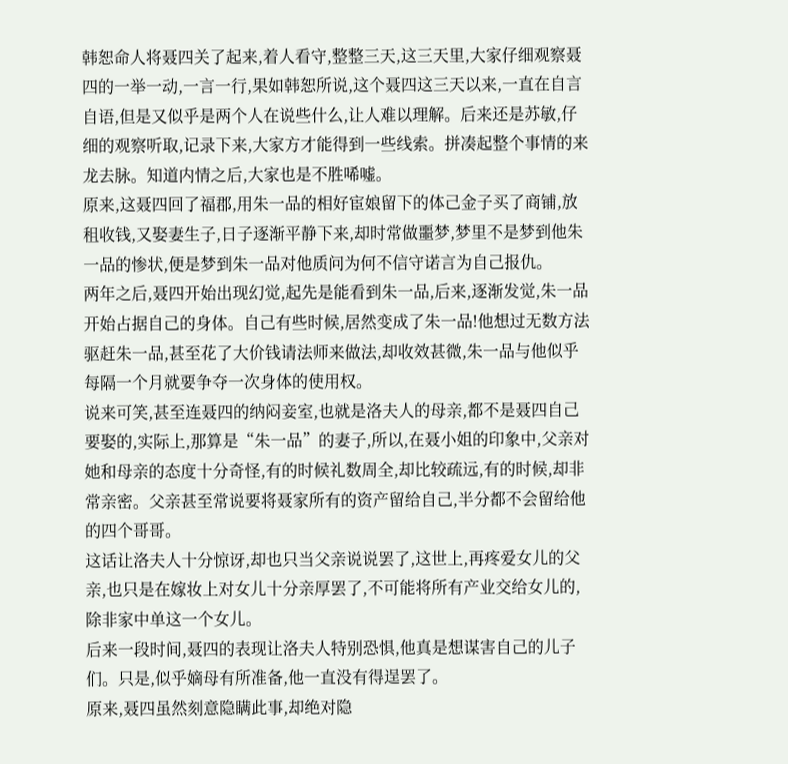韩恕命人将聂四关了起来,着人看守,整整三天,这三天里,大家仔细观察聂四的一举一动,一言一行,果如韩恕所说,这个聂四这三天以来,一直在自言自语,但是又似乎是两个人在说些什么,让人难以理解。后来还是苏敏,仔细的观察听取,记录下来,大家方才能得到一些线索。拼凑起整个事情的来龙去脉。知道内情之后,大家也是不胜唏嘘。
原来,这聂四回了福郡,用朱一品的相好宦娘留下的体己金子买了商铺,放租收钱,又娶妻生子,日子逐渐平静下来,却时常做噩梦,梦里不是梦到他朱一品的惨状,便是梦到朱一品对他质问为何不信守诺言为自己报仇。
两年之后,聂四开始出现幻觉,起先是能看到朱一品,后来,逐渐发觉,朱一品开始占据自己的身体。自己有些时候,居然变成了朱一品!他想过无数方法驱赶朱一品,甚至花了大价钱请法师来做法,却收效甚微,朱一品与他似乎每隔一个月就要争夺一次身体的使用权。
说来可笑,甚至连聂四的纳闷妾室,也就是洛夫人的母亲,都不是聂四自己要娶的,实际上,那算是“朱一品”的妻子,所以,在聂小姐的印象中,父亲对她和母亲的态度十分奇怪,有的时候礼数周全,却比较疏远,有的时候,却非常亲密。父亲甚至常说要将聂家所有的资产留给自己,半分都不会留给他的四个哥哥。
这话让洛夫人十分惊讶,却也只当父亲说说罢了,这世上,再疼爱女儿的父亲,也只是在嫁妆上对女儿十分亲厚罢了,不可能将所有产业交给女儿的,除非家中单这一个女儿。
后来一段时间,聂四的表现让洛夫人特别恐惧,他真是想谋害自己的儿子们。只是,似乎嫡母有所准备,他一直没有得逞罢了。
原来,聂四虽然刻意隐瞒此事,却绝对隐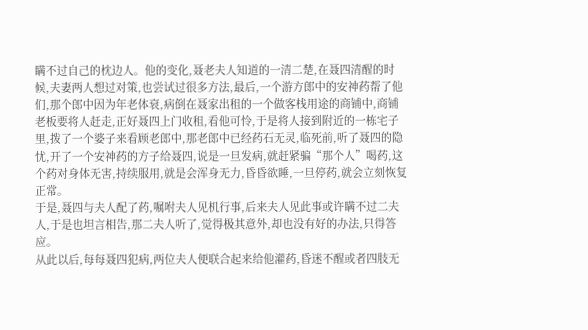瞒不过自己的枕边人。他的变化,聂老夫人知道的一清二楚,在聂四清醒的时候,夫妻两人想过对策,也尝试过很多方法,最后,一个游方郎中的安神药帮了他们,那个郎中因为年老体衰,病倒在聂家出租的一个做客栈用途的商铺中,商铺老板要将人赶走,正好聂四上门收租,看他可怜,于是将人接到附近的一栋宅子里,拨了一个婆子来看顾老郎中,那老郎中已经药石无灵,临死前,听了聂四的隐忧,开了一个安神药的方子给聂四,说是一旦发病,就赶紧骗“那个人”喝药,这个药对身体无害,持续服用,就是会浑身无力,昏昏欲睡,一旦停药,就会立刻恢复正常。
于是,聂四与夫人配了药,嘱咐夫人见机行事,后来夫人见此事或许瞒不过二夫人,于是也坦言相告,那二夫人听了,觉得极其意外,却也没有好的办法,只得答应。
从此以后,每每聂四犯病,两位夫人便联合起来给他灌药,昏迷不醒或者四肢无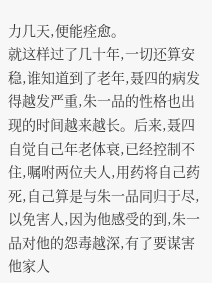力几天,便能痊愈。
就这样过了几十年,一切还算安稳,谁知道到了老年,聂四的病发得越发严重,朱一品的性格也出现的时间越来越长。后来,聂四自觉自己年老体衰,已经控制不住,嘱咐两位夫人,用药将自己药死,自己算是与朱一品同归于尽,以免害人,因为他感受的到,朱一品对他的怨毒越深,有了要谋害他家人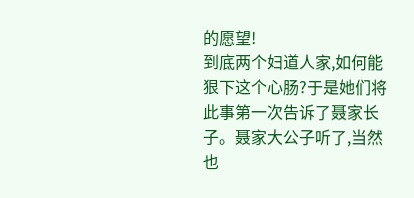的愿望!
到底两个妇道人家,如何能狠下这个心肠?于是她们将此事第一次告诉了聂家长子。聂家大公子听了,当然也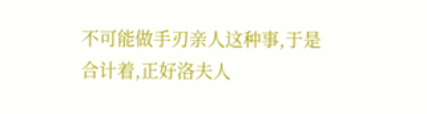不可能做手刃亲人这种事,于是合计着,正好洛夫人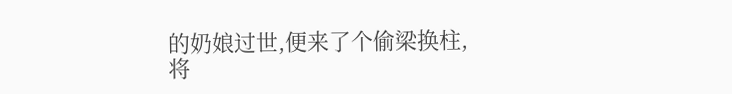的奶娘过世,便来了个偷梁换柱,将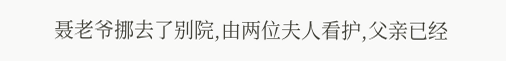聂老爷挪去了别院,由两位夫人看护,父亲已经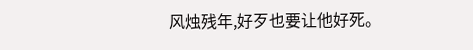风烛残年,好歹也要让他好死。